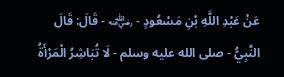عَنْ عَبْدِ اللَّهِ بْنِ مَسْعُودٍ - ﵁ - قَالَ: قَالَ النَّبِيُّ - صلى الله عليه وسلم - لَا تُبَاشِرُ الْمَرْأَةُ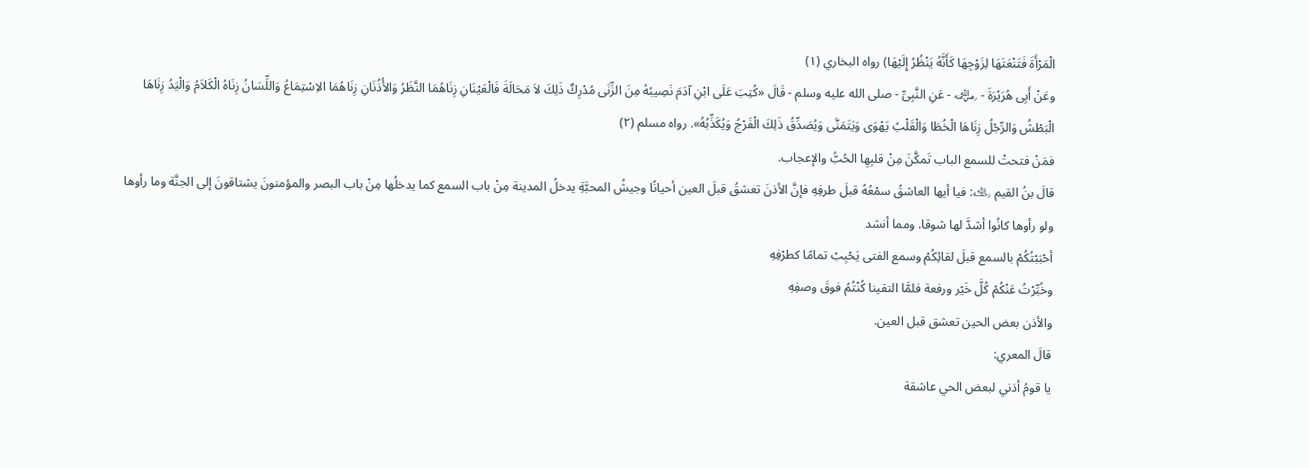الْمَرْأَةَ فَتَنْعَتَهَا لِزَوْجِهَا كَأَنَّهُ يَنْظُرُ إِلَيْهَا) رواه البخاري (١)
وعَنْ أَبِى هُرَيْرَةَ - ﵁ - عَنِ النَّبِىِّ - صلى الله عليه وسلم - قَالَ «كُتِبَ عَلَى ابْنِ آدَمَ نَصِيبُهُ مِنَ الزِّنَى مُدْرِكٌ ذَلِكَ لاَ مَحَالَةَ فَالْعَيْنَانِ زِنَاهُمَا النَّظَرُ وَالأُذُنَانِ زِنَاهُمَا الاِسْتِمَاعُ وَاللِّسَانُ زِنَاهُ الْكَلاَمُ وَالْيَدُ زِنَاهَا الْبَطْشُ وَالرِّجْلُ زِنَاهَا الْخُطَا وَالْقَلْبُ يَهْوَى وَيَتَمَنَّى وَيُصَدِّقُ ذَلِكَ الْفَرْجُ وَيُكَذِّبُهُ». رواه مسلم (٢)
فمَنْ فتحتْ للسمع الباب تَمكَّنَ مِنْ قلبِهِا الحُبُّ والإعجاب.
قالَ بنُ القيم ﵀: فيا أيها العاشقُ سمْعُهُ قبلَ طرفِهِ فإنَّ الأذنَ تعشقُ قبلَ العين أحيانًا وجيشُ المحبَّةِ يدخلُ المدينة مِنْ باب السمع كما يدخلُها مِنْ باب البصر والمؤمنونَ يشتاقونَ إلى الجنَّة وما رأوها ولو رأوها كانُوا أشدَّ لها شوقا. ومما أنشد
أحْبَبْتُكُمْ بالسمع قبلَ لقائِكُمْ وسمع الفتى يَحْبِبْ تمامًا كطرْفِهِ
وخُبِّرْتُ عَنْكُمْ كُلَّ خَيْر ورفعة فلمَّا التقينا كُنْتُمُ فوقَ وصفِهِ
والأذن بعض الحين تعشق قبل العين.
قالَ المعري:
يا قومُ أذني لبعض الحي عاشقة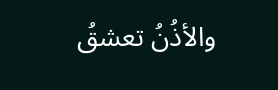والأذُنُ تعشقُ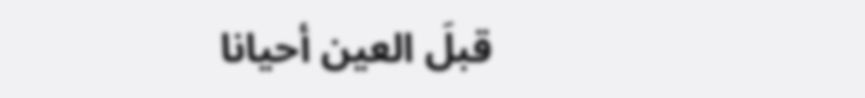قبلَ العين أحيانا